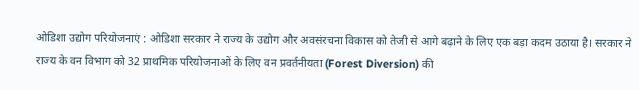ओडिशा उद्योग परियोजनाएं : ओडिशा सरकार ने राज्य के उद्योग और अवसंरचना विकास को तेजी से आगे बढ़ाने के लिए एक बड़ा कदम उठाया है। सरकार ने राज्य के वन विभाग को 32 प्राथमिक परियोजनाओं के लिए वन प्रवर्तनीयता (Forest Diversion) की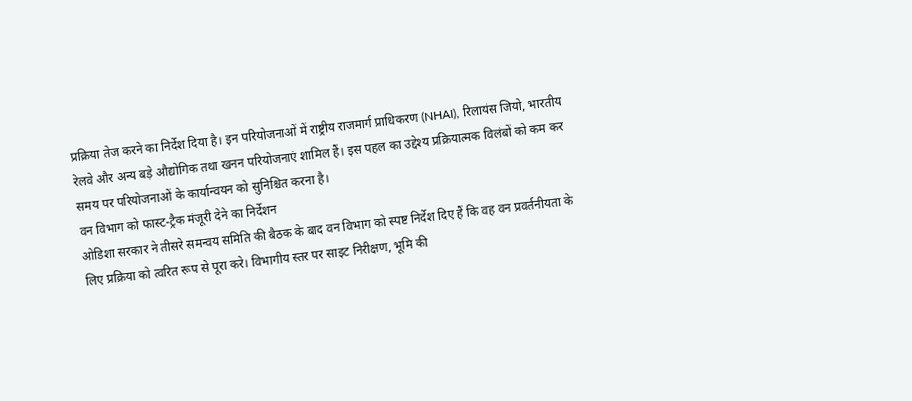प्रक्रिया तेज करने का निर्देश दिया है। इन परियोजनाओं में राष्ट्रीय राजमार्ग प्राधिकरण (NHAI), रिलायंस जियो, भारतीय रेलवे और अन्य बड़े औद्योगिक तथा खनन परियोजनाएं शामिल हैं। इस पहल का उद्देश्य प्रक्रियात्मक विलंबों को कम कर समय पर परियोजनाओं के कार्यान्वयन को सुनिश्चित करना है।
वन विभाग को फास्ट-ट्रैक मंजूरी देने का निर्देशन
ओडिशा सरकार ने तीसरे समन्वय समिति की बैठक के बाद वन विभाग को स्पष्ट निर्देश दिए हैं कि वह वन प्रवर्तनीयता के लिए प्रक्रिया को त्वरित रूप से पूरा करे। विभागीय स्तर पर साइट निरीक्षण, भूमि की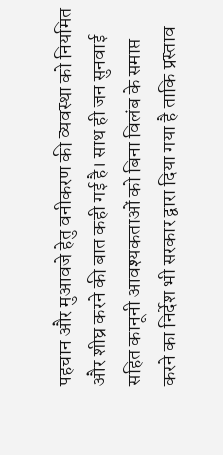पहचान और मुआवजे हेतु वनीकरण की व्यवस्था को नियमित और शीघ्र करने की बात कही गई है। साथ ही जन सुनवाई सहित कानूनी आवश्यकताओं को बिना विलंब के समाप्त करने का निर्देश भी सरकार द्वारा दिया गया है ताकि प्रस्ताव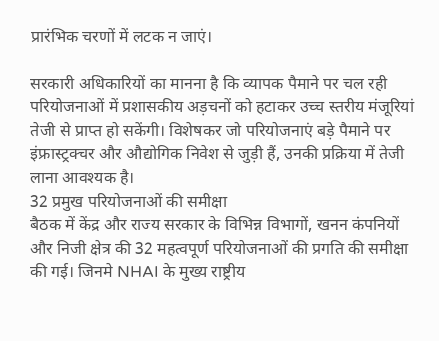प्रारंभिक चरणों में लटक न जाएं।

सरकारी अधिकारियों का मानना है कि व्यापक पैमाने पर चल रही परियोजनाओं में प्रशासकीय अड़चनों को हटाकर उच्च स्तरीय मंजूरियां तेजी से प्राप्त हो सकेंगी। विशेषकर जो परियोजनाएं बड़े पैमाने पर इंफ्रास्ट्रक्चर और औद्योगिक निवेश से जुड़ी हैं, उनकी प्रक्रिया में तेजी लाना आवश्यक है।
32 प्रमुख परियोजनाओं की समीक्षा
बैठक में केंद्र और राज्य सरकार के विभिन्न विभागों, खनन कंपनियों और निजी क्षेत्र की 32 महत्वपूर्ण परियोजनाओं की प्रगति की समीक्षा की गई। जिनमे NHAI के मुख्य राष्ट्रीय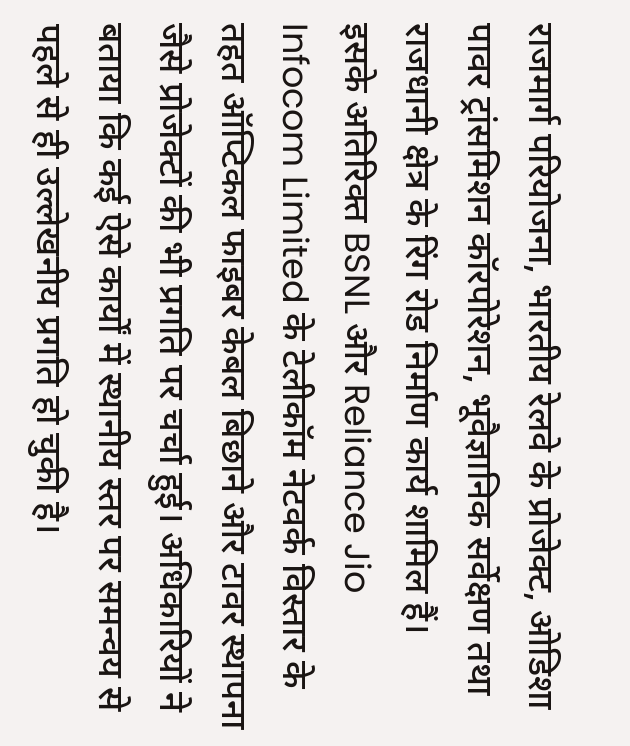राजमार्ग परियोजना, भारतीय रेलवे के प्रोजेक्ट, ओडिशा पावर ट्रांसमिशन कॉरपोरेशन, भूवैज्ञानिक सर्वेक्षण तथा राजधानी क्षेत्र के रिंग रोड निर्माण कार्य शामिल हैं।
इसके अतिरिक्त BSNL और Reliance Jio Infocom Limited के टेलीकॉम नेटवर्क विस्तार के तहत ऑप्टिकल फाइबर केबल बिछाने और टावर स्थापना जैसे प्रोजेक्टों की भी प्रगति पर चर्चा हुई। अधिकारियों ने बताया कि कई ऐसे कार्यों में स्थानीय स्तर पर समन्वय से पहले से ही उल्लेखनीय प्रगति हो चुकी है।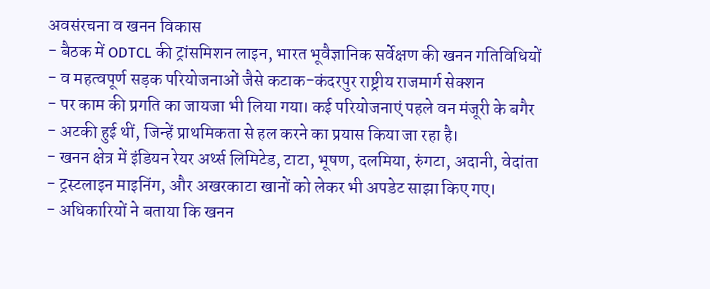अवसंरचना व खनन विकास
- बैठक में ODTCL की ट्रांसमिशन लाइन, भारत भूवैज्ञानिक सर्वेक्षण की खनन गतिविधियों
- व महत्वपूर्ण सड़क परियोजनाओं जैसे कटाक-कंदरपुर राष्ट्रीय राजमार्ग सेक्शन
- पर काम की प्रगति का जायजा भी लिया गया। कई परियोजनाएं पहले वन मंजूरी के बगैर
- अटकी हुई थीं, जिन्हें प्राथमिकता से हल करने का प्रयास किया जा रहा है।
- खनन क्षेत्र में इंडियन रेयर अर्थ्स लिमिटेड, टाटा, भूषण, दलमिया, रुंगटा, अदानी, वेदांता
- ट्रस्टलाइन माइनिंग, और अखरकाटा खानों को लेकर भी अपडेट साझा किए गए।
- अधिकारियों ने बताया कि खनन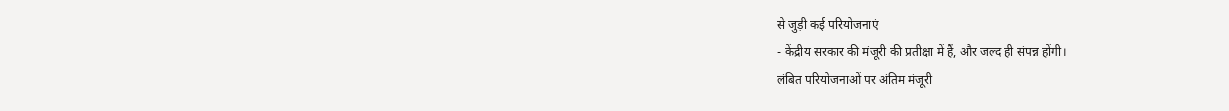से जुड़ी कई परियोजनाएं
- केंद्रीय सरकार की मंजूरी की प्रतीक्षा में हैं, और जल्द ही संपन्न होंगी।
लंबित परियोजनाओं पर अंतिम मंजूरी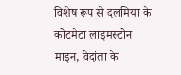विशेष रूप से दलमिया के कोटमेटा लाइमस्टोन माइन, वेदांता के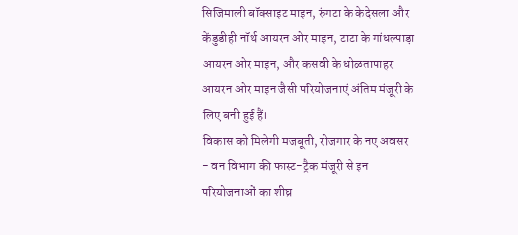सिजिमाली बॉक्साइट माइन, रुंगटा के केदेसला और केंडुडीही नॉर्थ आयरन ओर माइन, टाटा के गांधल्पाड़ा आयरन ओर माइन, और कसवी के धोळतापाहर आयरन ओर माइन जैसी परियोजनाएं अंतिम मंजूरी के लिए बनी हुई हैं।
विकास को मिलेगी मजबूती, रोजगार के नए अवसर
- वन विभाग की फास्ट-ट्रैक मंजूरी से इन परियोजनाओं का शीघ्र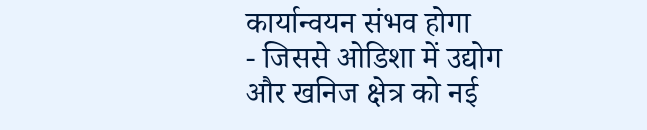कार्यान्वयन संभव होगा
- जिससे ओडिशा में उद्योग और खनिज क्षेत्र को नई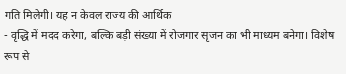गति मिलेगी। यह न केवल राज्य की आर्थिक
- वृद्धि में मदद करेगा, बल्कि बड़ी संख्या में रोजगार सृजन का भी माध्यम बनेगा। विशेष रूप से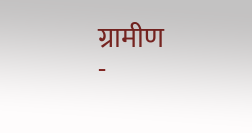ग्रामीण
-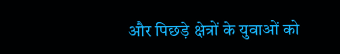और पिछड़े क्षेत्रों के युवाओं को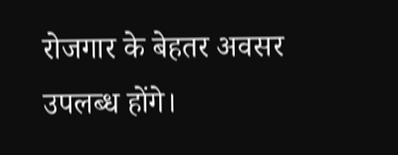रोजगार के बेहतर अवसर उपलब्ध होंगे।